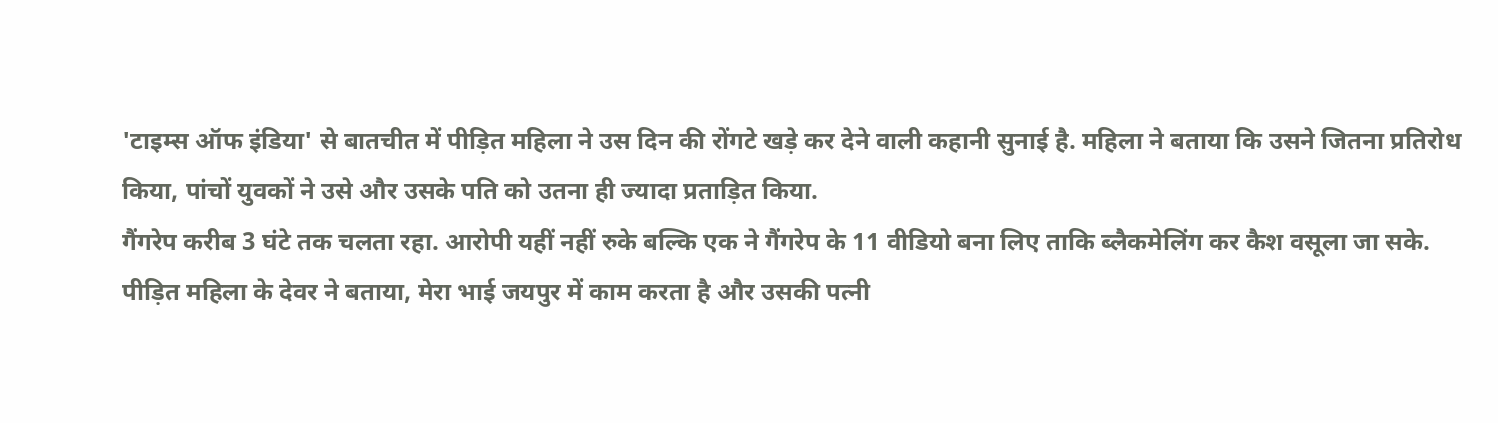'टाइम्स ऑफ इंडिया' से बातचीत में पीड़ित महिला ने उस दिन की रोंगटे खड़े कर देने वाली कहानी सुनाई है. महिला ने बताया कि उसने जितना प्रतिरोध किया, पांचों युवकों ने उसे और उसके पति को उतना ही ज्यादा प्रताड़ित किया.
गैंगरेप करीब 3 घंटे तक चलता रहा. आरोपी यहीं नहीं रुके बल्कि एक ने गैंगरेप के 11 वीडियो बना लिए ताकि ब्लैकमेलिंग कर कैश वसूला जा सके.
पीड़ित महिला के देवर ने बताया, मेरा भाई जयपुर में काम करता है और उसकी पत्नी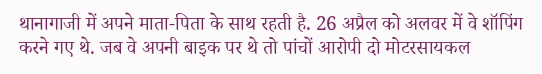थानागाजी में अपने माता-पिता के साथ रहती है. 26 अप्रैल को अलवर में वे शॉपिंग करने गए थे. जब वे अपनी बाइक पर थे तो पांचों आरोपी दो मोटरसायकल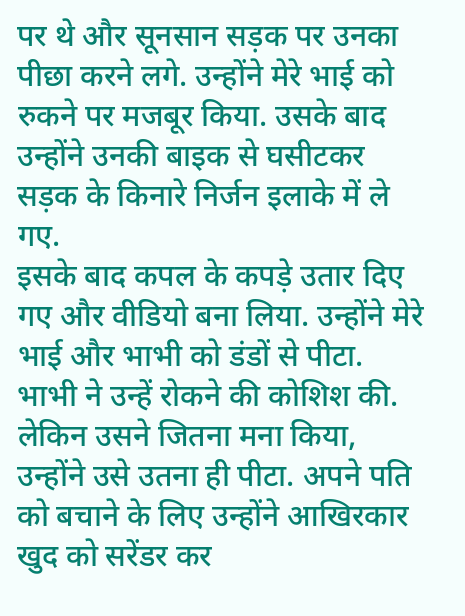पर थे और सूनसान सड़क पर उनका पीछा करने लगे. उन्होंने मेरे भाई को रुकने पर मजबूर किया. उसके बाद उन्होंने उनकी बाइक से घसीटकर सड़क के किनारे निर्जन इलाके में ले गए.
इसके बाद कपल के कपड़े उतार दिए गए और वीडियो बना लिया. उन्होंने मेरे भाई और भाभी को डंडों से पीटा. भाभी ने उन्हें रोकने की कोशिश की. लेकिन उसने जितना मना किया, उन्होंने उसे उतना ही पीटा. अपने पति को बचाने के लिए उन्होंने आखिरकार खुद को सरेंडर कर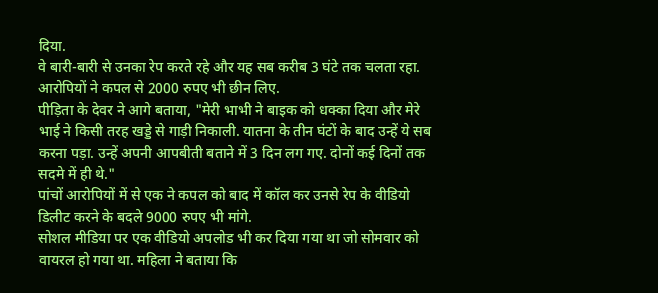दिया.
वे बारी-बारी से उनका रेप करते रहे और यह सब करीब 3 घंटे तक चलता रहा. आरोपियों ने कपल से 2000 रुपए भी छीन लिए.
पीड़िता के देवर ने आगे बताया, "मेरी भाभी ने बाइक को धक्का दिया और मेरे भाई ने किसी तरह खड्डे से गाड़ी निकाली. यातना के तीन घंटों के बाद उन्हें ये सब करना पड़ा. उन्हें अपनी आपबीती बताने में 3 दिन लग गए. दोनों कई दिनों तक सदमे में ही थे."
पांचों आरोपियों में से एक ने कपल को बाद में कॉल कर उनसे रेप के वीडियो डिलीट करने के बदले 9000 रुपए भी मांगे.
सोशल मीडिया पर एक वीडियो अपलोड भी कर दिया गया था जो सोमवार को वायरल हो गया था. महिला ने बताया कि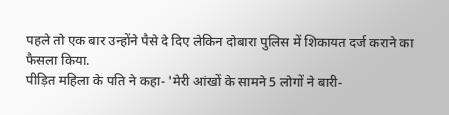पहले तो एक बार उन्होंने पैसे दे दिए लेकिन दोबारा पुलिस में शिकायत दर्ज कराने का फैसला किया.
पीड़ित महिला के पति ने कहा- 'मेरी आंखों के सामने 5 लोगों ने बारी-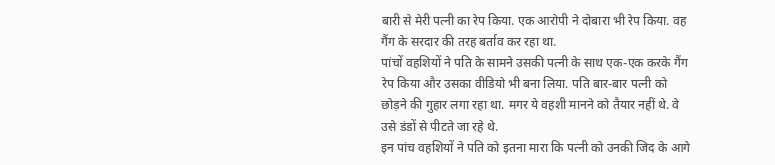बारी से मेरी पत्नी का रेप किया. एक आरोपी ने दोबारा भी रेप किया. वह गैंग के सरदार की तरह बर्ताव कर रहा था.
पांचों वहशियों ने पति के सामने उसकी पत्नी के साथ एक-एक करके गैंग रेप किया और उसका वीडियो भी बना लिया. पति बार-बार पत्नी को छोड़ने की गुहार लगा रहा था. मगर ये वहशी मानने को तैयार नहीं थे. वे उसे डंडों से पीटते जा रहे थे.
इन पांच वहशियों ने पति को इतना मारा कि पत्नी को उनकी जिद के आगे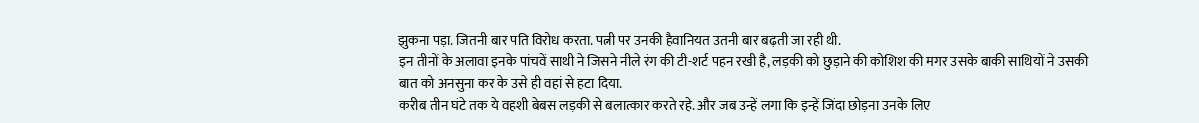झुकना पड़ा. जितनी बार पति विरोध करता. पत्नी पर उनकी हैवानियत उतनी बार बढ़ती जा रही थी.
इन तीनों के अलावा इनके पांचवें साथी ने जिसने नीले रंग की टी-शर्ट पहन रखी है, लड़की को छुड़ाने की कोशिश की मगर उसके बाकी साथियों ने उसकी बात को अनसुना कर के उसे ही वहां से हटा दिया.
करीब तीन घंटे तक ये वहशी बेबस लड़की से बलात्कार करते रहे. और जब उन्हें लगा कि इन्हें जिंदा छोड़ना उनके लिए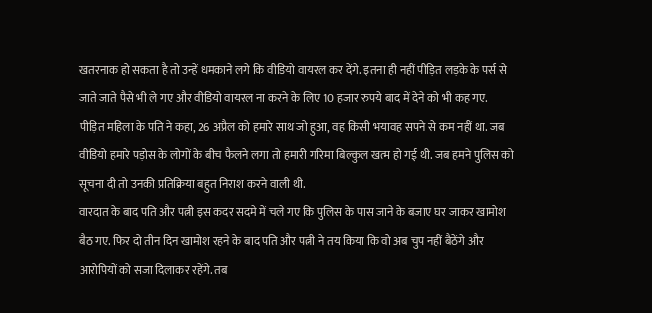खतरनाक हो सकता है तो उन्हें धमकाने लगे कि वीडियो वायरल कर देंगे. इतना ही नहीं पीड़ित लड़के के पर्स से जाते जाते पैसे भी ले गए और वीडियो वायरल ना करने के लिए 10 हजार रुपये बाद में देने को भी कह गए.
पीड़ित महिला के पति ने कहा, 26 अप्रैल को हमारे साथ जो हुआ, वह किसी भयावह सपने से कम नहीं था. जब वीडियो हमारे पड़ोस के लोगों के बीच फैलने लगा तो हमारी गरिमा बिल्कुल खत्म हो गई थी. जब हमने पुलिस को सूचना दी तो उनकी प्रतिक्रिया बहुत निराश करने वाली थी.
वारदात के बाद पति और पत्नी इस कदर सदमे में चले गए कि पुलिस के पास जाने के बजाए घर जाकर खामोश बैठ गए. फिर दो तीन दिन खामोश रहने के बाद पति और पत्नी ने तय किया कि वो अब चुप नहीं बैठेंगे और आरोपियों को सजा दिलाकर रहेंगे. तब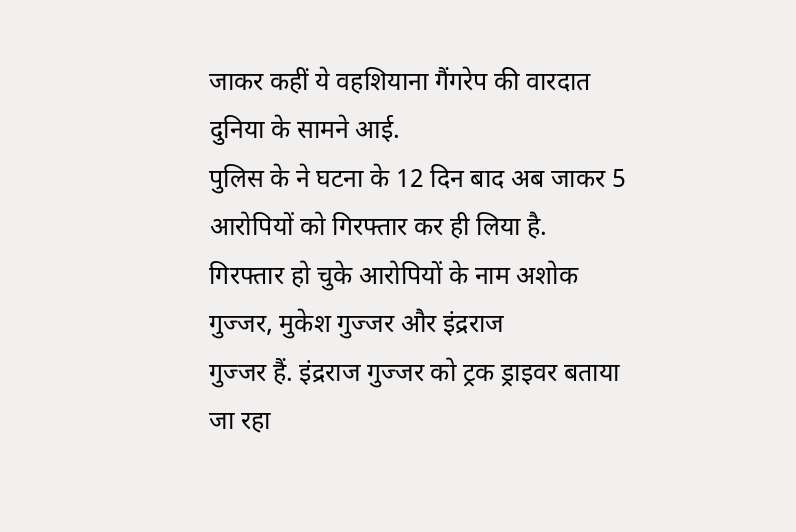जाकर कहीं ये वहशियाना गैंगरेप की वारदात दुनिया के सामने आई.
पुलिस के ने घटना के 12 दिन बाद अब जाकर 5 आरोपियों को गिरफ्तार कर ही लिया है.
गिरफ्तार हो चुके आरोपियों के नाम अशोक गुज्जर, मुकेश गुज्जर और इंद्रराज
गुज्जर हैं. इंद्रराज गुज्जर को ट्रक ड्राइवर बताया जा रहा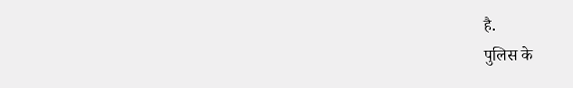है.
पुलिस के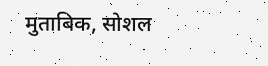मुताबिक, सोशल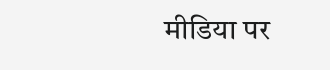मीडिया पर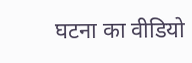घटना का वीडियो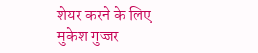शेयर करने के लिए मुकेश गुज्जर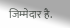जिम्मेदार है.